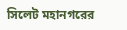সিলেট মহানগরের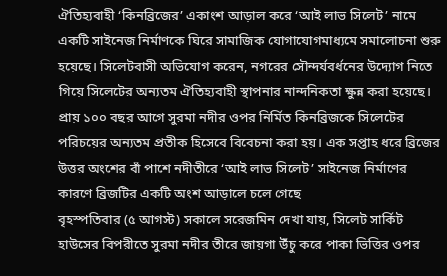ঐতিহ্যবাহী ‘কিনব্রিজের’ একাংশ আড়াল করে ‘আই লাভ সিলেট’ নামে একটি সাইনেজ নির্মাণকে ঘিরে সামাজিক যোগাযোগমাধ্যমে সমালোচনা শুরু হয়েছে। সিলেটবাসী অভিযোগ করেন, নগরের সৌন্দর্যবর্ধনের উদ্যোগ নিতে গিয়ে সিলেটের অন্যতম ঐতিহ্যবাহী স্থাপনার নান্দনিকতা ক্ষুন্ন করা হয়েছে।
প্রায় ১০০ বছর আগে সুরমা নদীর ওপর নির্মিত কিনব্রিজকে সিলেটের পরিচয়ের অন্যতম প্রতীক হিসেবে বিবেচনা করা হয়। এক সপ্তাহ ধরে ব্রিজের উত্তর অংশের বাঁ পাশে নদীতীরে ‘আই লাভ সিলেট’ সাইনেজ নির্মাণের কারণে ব্রিজটির একটি অংশ আড়ালে চলে গেছে
বৃহস্পতিবার (৫ আগস্ট) সকালে সরেজমিন দেখা যায়, সিলেট সার্কিট হাউসের বিপরীতে সুরমা নদীর তীরে জায়গা উঁচু করে পাকা ভিত্তির ওপর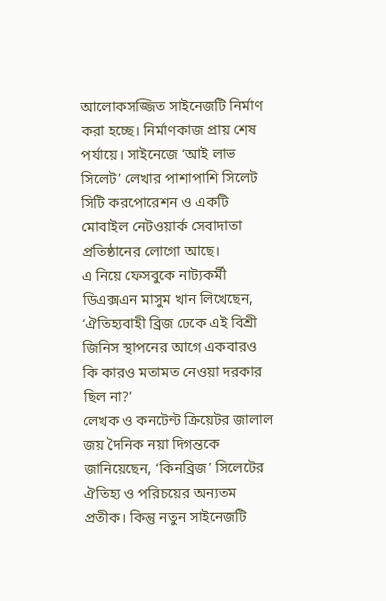আলোকসজ্জিত সাইনেজটি নির্মাণ করা হচ্ছে। নির্মাণকাজ প্রায় শেষ পর্যায়ে। সাইনেজে ‘আই লাভ সিলেট’ লেখার পাশাপাশি সিলেট সিটি করপোরেশন ও একটি মোবাইল নেটওয়ার্ক সেবাদাতা প্রতিষ্ঠানের লোগো আছে।
এ নিয়ে ফেসবুকে নাট্যকর্মী ডিএক্সএন মাসুম খান লিখেছেন, ‘ঐতিহ্যবাহী ব্রিজ ঢেকে এই বিশ্রী জিনিস স্থাপনের আগে একবারও কি কারও মতামত নেওয়া দরকার ছিল না?’
লেখক ও কনটেন্ট ক্রিয়েটর জালাল জয় দৈনিক নয়া দিগন্তকে জানিয়েছেন, ‘কিনব্রিজ’ সিলেটের ঐতিহ্য ও পরিচয়ের অন্যতম প্রতীক। কিন্তু নতুন সাইনেজটি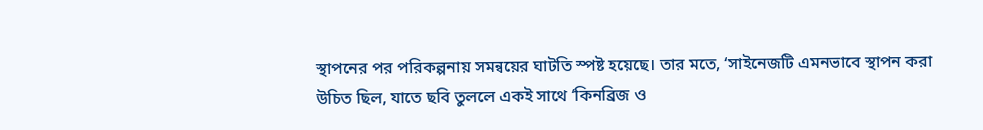স্থাপনের পর পরিকল্পনায় সমন্বয়ের ঘাটতি স্পষ্ট হয়েছে। তার মতে, ‘সাইনেজটি এমনভাবে স্থাপন করা উচিত ছিল, যাতে ছবি তুললে একই সাথে ‘কিনব্রিজ ও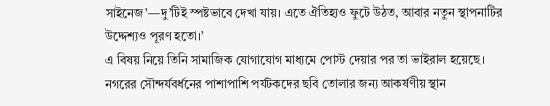সাইনেজ’—দু’টিই স্পষ্টভাবে দেখা যায়। এতে ঐতিহ্যও ফুটে উঠত, আবার নতুন স্থাপনাটির উদ্দেশ্যও পূরণ হতো।’
এ বিষয় নিয়ে তিনি সামাজিক যোগাযোগ মাধ্যমে পোস্ট দেয়ার পর তা ভাইরাল হয়েছে।
নগরের সৌন্দর্যবর্ধনের পাশাপাশি পর্যটকদের ছবি তোলার জন্য আকর্ষণীয় স্থান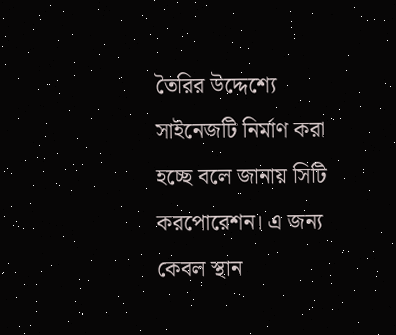তৈরির উদ্দেশ্যে সাইনেজটি নির্মাণ করা হচ্ছে বলে জানায় সিটি করপোরেশন। এ জন্য কেবল স্থান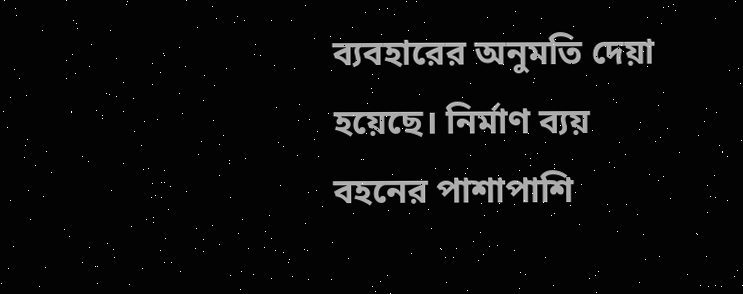ব্যবহারের অনুমতি দেয়া হয়েছে। নির্মাণ ব্যয় বহনের পাশাপাশি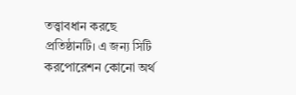তত্ত্বাবধান করছে প্রতিষ্ঠানটি। এ জন্য সিটি করপোরেশন কোনো অর্থ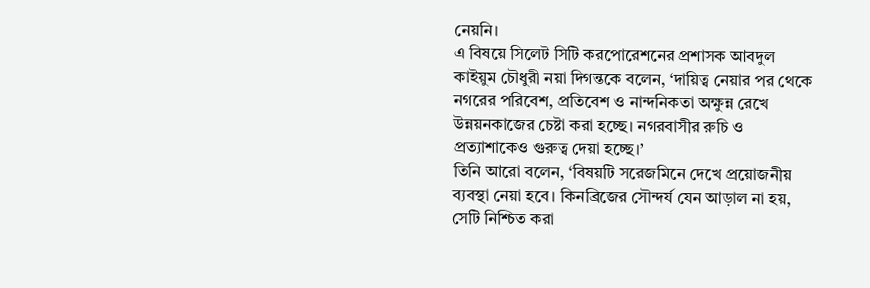নেয়নি।
এ বিষয়ে সিলেট সিটি করপোরেশনের প্রশাসক আবদুল কাইয়ুম চৌধুরী নয়া দিগন্তকে বলেন, ‘দায়িত্ব নেয়ার পর থেকে নগরের পরিবেশ, প্রতিবেশ ও নান্দনিকতা অক্ষুন্ন রেখে উন্নয়নকাজের চেষ্টা করা হচ্ছে। নগরবাসীর রুচি ও প্রত্যাশাকেও গুরুত্ব দেয়া হচ্ছে।’
তিনি আরো বলেন, ‘বিষয়টি সরেজমিনে দেখে প্রয়োজনীয় ব্যবস্থা নেয়া হবে। কিনব্রিজের সৌন্দর্য যেন আড়াল না হয়, সেটি নিশ্চিত করা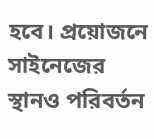হবে। প্রয়োজনে সাইনেজের স্থানও পরিবর্তন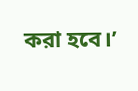করা হবে।’